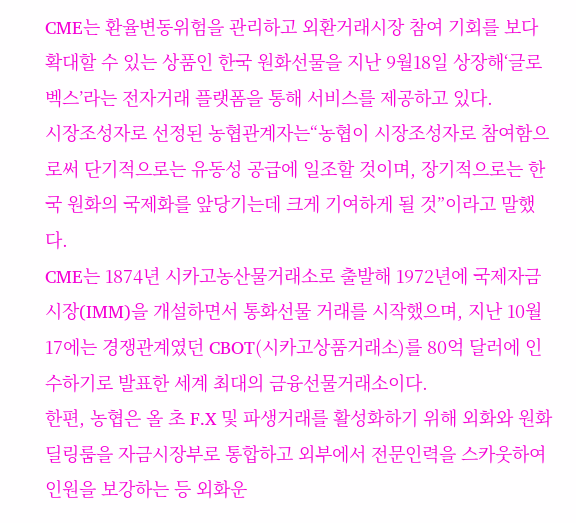CME는 환율변동위험을 관리하고 외환거래시장 참여 기회를 보다 확대할 수 있는 상품인 한국 원화선물을 지난 9월18일 상장해‘글로벡스’라는 전자거래 플랫폼을 통해 서비스를 제공하고 있다.
시장조성자로 선정된 농협관계자는“농협이 시장조성자로 참여함으로써 단기적으로는 유동성 공급에 일조할 것이며, 장기적으로는 한국 원화의 국제화를 앞당기는데 크게 기여하게 될 것”이라고 말했다.
CME는 1874년 시카고농산물거래소로 출발해 1972년에 국제자금시장(IMM)을 개설하면서 통화선물 거래를 시작했으며, 지난 10월 17에는 경쟁관계였던 CBOT(시카고상품거래소)를 80억 달러에 인수하기로 발표한 세계 최대의 금융선물거래소이다.
한편, 농협은 올 초 F.X 및 파생거래를 활성화하기 위해 외화와 원화 딜링룸을 자금시장부로 통합하고 외부에서 전문인력을 스카웃하여 인원을 보강하는 등 외화운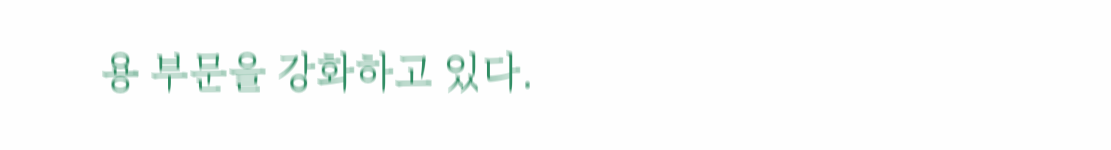용 부문을 강화하고 있다.